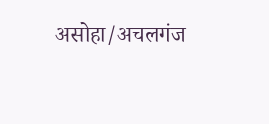असोहा/अचलगंज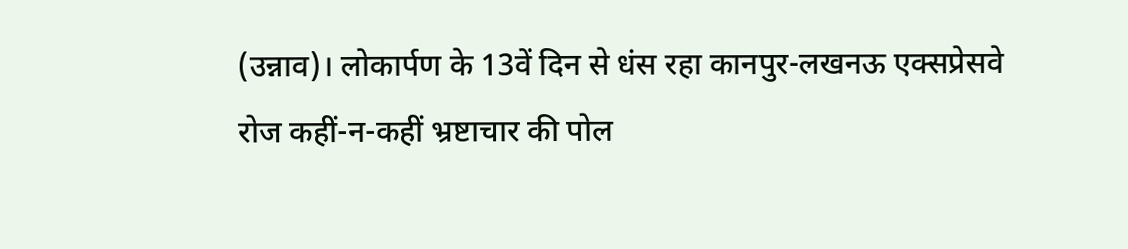(उन्नाव)। लोकार्पण के 13वें दिन से धंस रहा कानपुर-लखनऊ एक्सप्रेसवे रोज कहीं-न-कहीं भ्रष्टाचार की पोल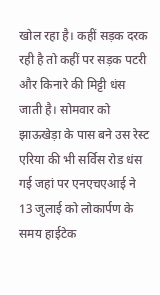खोल रहा है। कहीं सड़क दरक रही है तो कहीं पर सड़क पटरी और किनारे की मिट्टी धंस जाती है। सोमवार को झाऊखेड़ा के पास बने उस रेस्ट एरिया की भी सर्विस रोड धंस गई जहां पर एनएचएआई ने 13 जुलाई को लोकार्पण के समय हाईटेक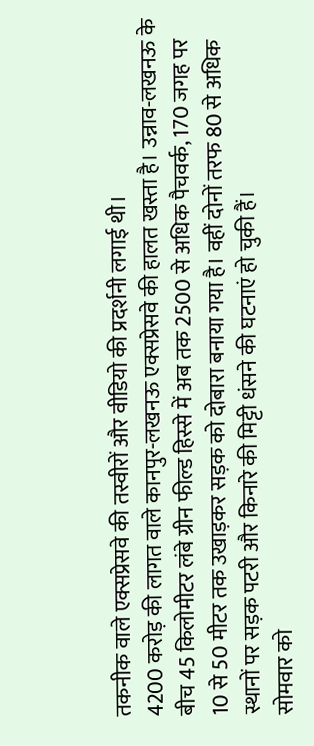तकनीक वाले एक्सप्रेसवे की तस्वीरों और वीडियो की प्रदर्शनी लगाई थी।
4200 करोड़ की लागत वाले कानपुर-लखनऊ एक्सप्रेसवे की हालत खस्ता है। उन्नाव-लखनऊ के बीच 45 किलोमीटर लंबे ग्रीन फील्ड हिस्से में अब तक 2500 से अधिक पैचवर्क, 170 जगह पर 10 से 50 मीटर तक उखाड़कर सड़क को दोबारा बनाया गया है। वहीं दोनों तरफ 80 से अधिक स्थानों पर सड़क पटरी और किनारे की मिट्टी धंसने की घटनाएं हो चुकी हैं।
सोमवार को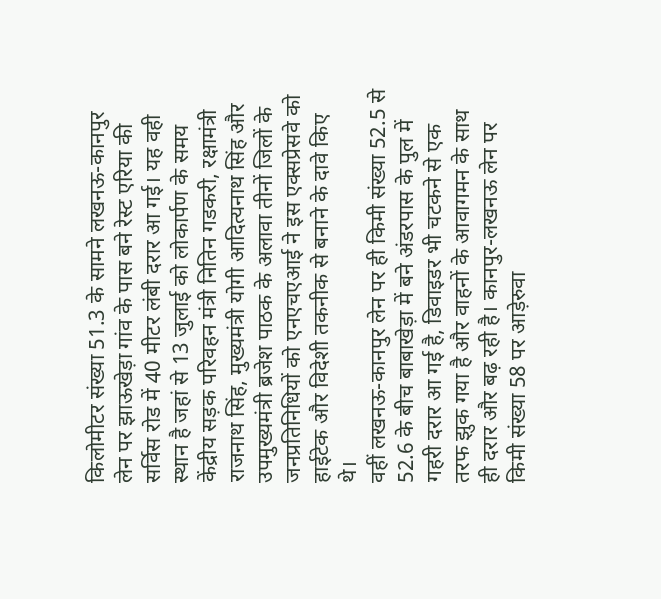किलोमीटर संख्या 51.3 के सामने लखनऊ-कानपुर लेन पर झाऊखेड़ा गांव के पास बने रेस्ट एरिया की सर्विस रोड में 40 मीटर लंबी दरार आ गई। यह वही स्थान है जहां से 13 जुलाई को लोकार्पण के समय केंद्रीय सड़क परिवहन मंत्री नितिन गडकरी, रक्षामंत्री राजनाथ सिंह, मुख्यमंत्री योगी आदित्यनाथ सिंह और उपमुख्यमंत्री ब्रजेश पाठक के अलावा तीनों जिलों के जनप्रतिनिधियों को एनएचएआई ने इस एक्सप्रेसवे को हाईटेक और विदेशी तकनीक से बनाने के दावे किए थे।
वहीं लखनऊ-कानपुर लेन पर ही किमी संख्या 52.5 से 52.6 के बीच बाबाखेड़ा में बने अंडरपास के पुल में गहरी दरार आ गई है, डिवाइडर भी चटकने से एक तरफ झुक गया है और वाहनों के आवागमन के साथ ही दरार और बढ़ रही है। कानपुर-लखनऊ लेन पर किमी संख्या 58 पर आड़ेरुवा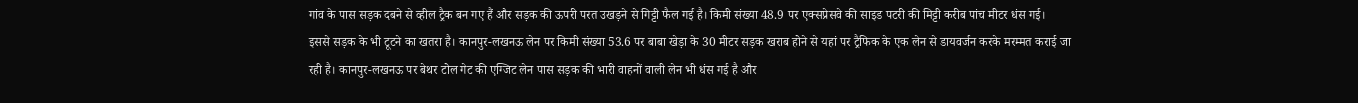गांव के पास सड़क दबने से व्हील ट्रैक बन गए हैं और सड़क की ऊपरी परत उखड़ने से गिट्टी फैल गई है। किमी संख्या 48.9 पर एक्सप्रेसवे की साइड पटरी की मिट्टी करीब पांच मीटर धंस गई।
इससे सड़क के भी टूटने का खतरा है। कानपुर-लखनऊ लेन पर किमी संख्या 53.6 पर बाबा खेड़ा के 30 मीटर सड़क खराब होने से यहां पर ट्रैफिक के एक लेन से डायवर्जन करके मरम्मत कराई जा रही है। कानपुर-लखनऊ पर बेथर टोल गेट की एग्जिट लेन पास सड़क की भारी वाहनों वाली लेन भी धंस गई है और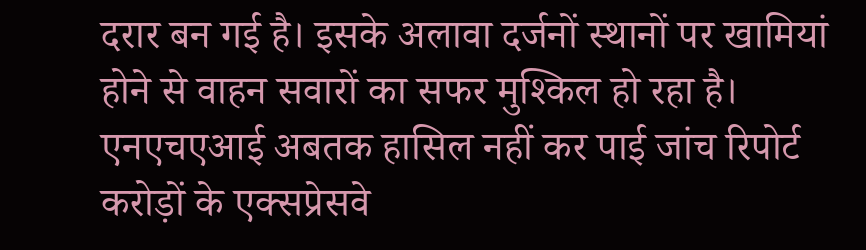दरार बन गई है। इसके अलावा दर्जनों स्थानों पर खामियां होने से वाहन सवारों का सफर मुश्किल हो रहा है। एनएचएआई अबतक हासिल नहीं कर पाई जांच रिपोर्ट करोड़ों के एक्सप्रेसवे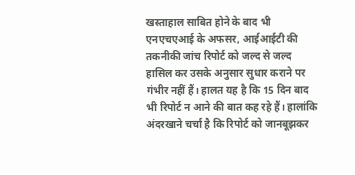खस्ताहाल साबित होने के बाद भी एनएचएआई के अफसर, आईआईटी की तकनीकी जांच रिपोर्ट को जल्द से जल्द हासिल कर उसके अनुसार सुधार कराने पर गंभीर नहीं हैं। हालत यह है कि 15 दिन बाद भी रिपोर्ट न आने की बात कह रहे हैं। हालांकि अंदरखाने चर्चा है कि रिपोर्ट को जानबूझकर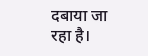दबाया जा रहा है।